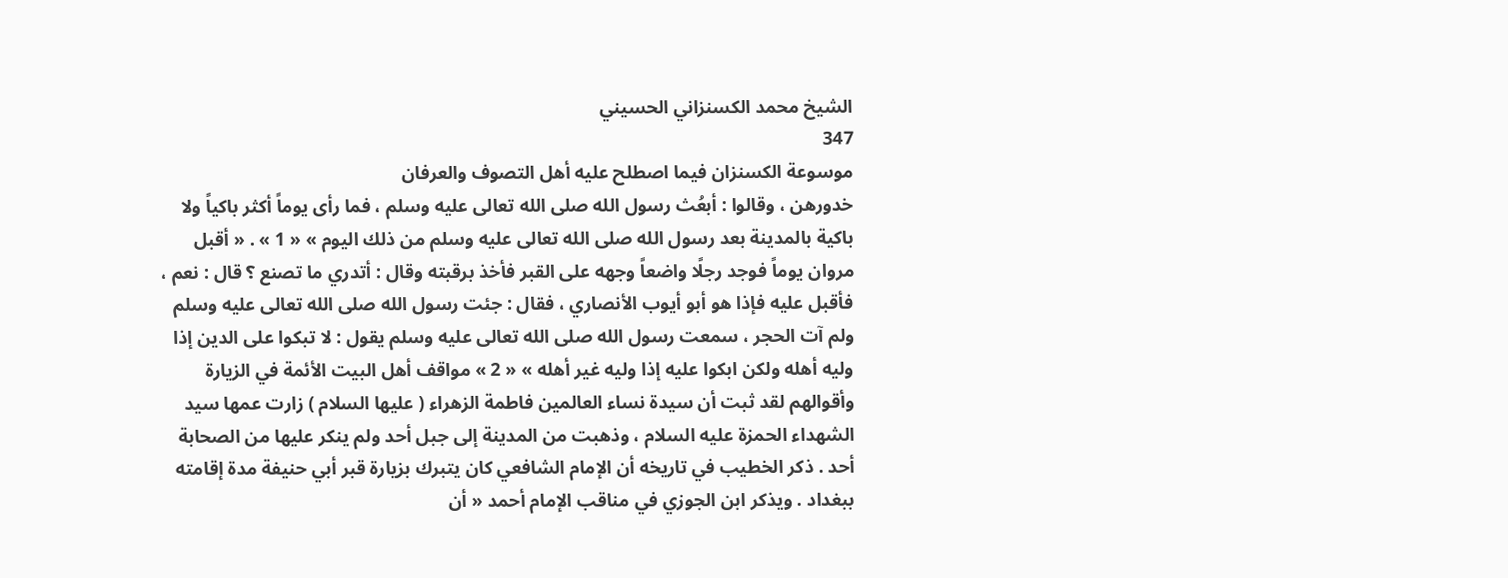الشيخ محمد الكسنزاني الحسيني
347
موسوعة الكسنزان فيما اصطلح عليه أهل التصوف والعرفان
خدورهن ، وقالوا : أبعُث رسول الله صلى الله تعالى عليه وسلم ، فما رأى يوماً أكثر باكياً ولا باكية بالمدينة بعد رسول الله صلى الله تعالى عليه وسلم من ذلك اليوم » « 1 » . « أقبل مروان يوماً فوجد رجلًا واضعاً وجهه على القبر فأخذ برقبته وقال : أتدري ما تصنع ؟ قال : نعم ، فأقبل عليه فإذا هو أبو أيوب الأنصاري ، فقال : جئت رسول الله صلى الله تعالى عليه وسلم ولم آت الحجر ، سمعت رسول الله صلى الله تعالى عليه وسلم يقول : لا تبكوا على الدين إذا وليه أهله ولكن ابكوا عليه إذا وليه غير أهله » « 2 » مواقف أهل البيت الأئمة في الزيارة وأقوالهم لقد ثبت أن سيدة نساء العالمين فاطمة الزهراء ( عليها السلام ) زارت عمها سيد الشهداء الحمزة عليه السلام ، وذهبت من المدينة إلى جبل أحد ولم ينكر عليها من الصحابة أحد . ذكر الخطيب في تاريخه أن الإمام الشافعي كان يتبرك بزيارة قبر أبي حنيفة مدة إقامته ببغداد . ويذكر ابن الجوزي في مناقب الإمام أحمد « أن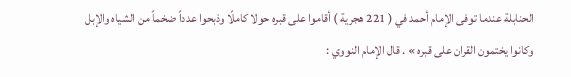الحنابلة عندما توفى الإمام أحمد في ( 221 هجرية ) أقاموا على قبره حولا كاملًا وذبحوا عدداً ضخماً من الشياه والإبل وكانوا يختمون القران على قبره » . قال الإمام النووي :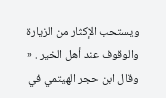ويستحب الإكثار من الزيارة والوقوف عند أهل الخير . « وقال ابن حجر الهيتمي في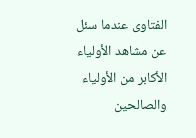الفتاوى عندما سئل عن مشاهد الأولياء الأكابر من الأولياء والصالحين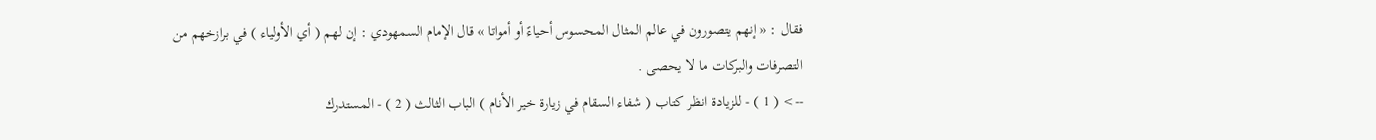فقال : « إنهم يتصورون في عالم المثال المحسوس أحياءً أو أمواتا » قال الإمام السمهودي : إن لهم ( أي الأولياء ) في برازخهم من التصرفات والبركات ما لا يحصى .
--> ( 1 ) - للزيادة انظر كتاب ( شفاء السقام في زيارة خير الأنام ) الباب الثالث ( 2 ) - المستدرك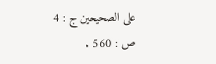على الصحيحين ج : 4 ص : 560 .